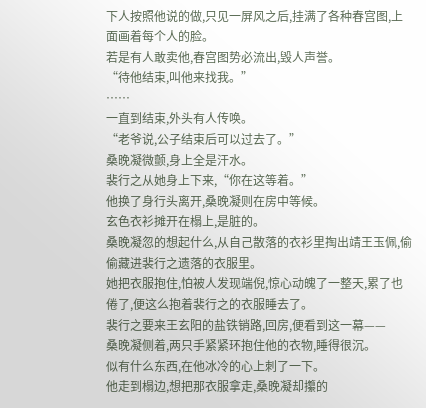下人按照他说的做,只见一屏风之后,挂满了各种春宫图,上面画着每个人的脸。
若是有人敢卖他,春宫图势必流出,毁人声誉。
“待他结束,叫他来找我。”
……
一直到结束,外头有人传唤。
“老爷说,公子结束后可以过去了。”
桑晚凝微颤,身上全是汗水。
裴行之从她身上下来,“你在这等着。”
他换了身行头离开,桑晚凝则在房中等候。
玄色衣衫摊开在榻上,是脏的。
桑晚凝忽的想起什么,从自己散落的衣衫里掏出靖王玉佩,偷偷藏进裴行之遗落的衣服里。
她把衣服抱住,怕被人发现端倪,惊心动魄了一整天,累了也倦了,便这么抱着裴行之的衣服睡去了。
裴行之要来王玄阳的盐铁销路,回房,便看到这一幕——
桑晚凝侧着,两只手紧紧环抱住他的衣物,睡得很沉。
似有什么东西,在他冰冷的心上刺了一下。
他走到榻边,想把那衣服拿走,桑晚凝却攥的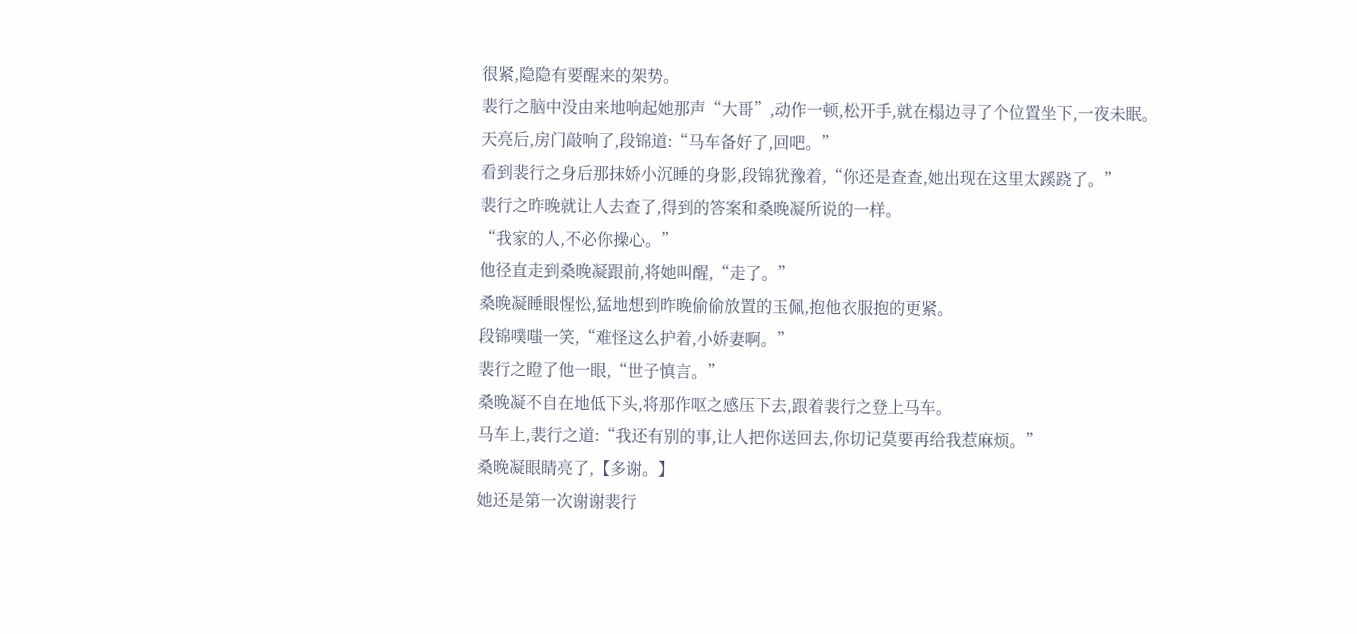很紧,隐隐有要醒来的架势。
裴行之脑中没由来地响起她那声“大哥”,动作一顿,松开手,就在榻边寻了个位置坐下,一夜未眠。
天亮后,房门敲响了,段锦道:“马车备好了,回吧。”
看到裴行之身后那抹娇小沉睡的身影,段锦犹豫着,“你还是查查,她出现在这里太蹊跷了。”
裴行之昨晚就让人去查了,得到的答案和桑晚凝所说的一样。
“我家的人,不必你操心。”
他径直走到桑晚凝跟前,将她叫醒,“走了。”
桑晚凝睡眼惺忪,猛地想到昨晚偷偷放置的玉佩,抱他衣服抱的更紧。
段锦噗嗤一笑,“难怪这么护着,小娇妻啊。”
裴行之瞪了他一眼,“世子慎言。”
桑晚凝不自在地低下头,将那作呕之感压下去,跟着裴行之登上马车。
马车上,裴行之道:“我还有别的事,让人把你送回去,你切记莫要再给我惹麻烦。”
桑晚凝眼睛亮了,【多谢。】
她还是第一次谢谢裴行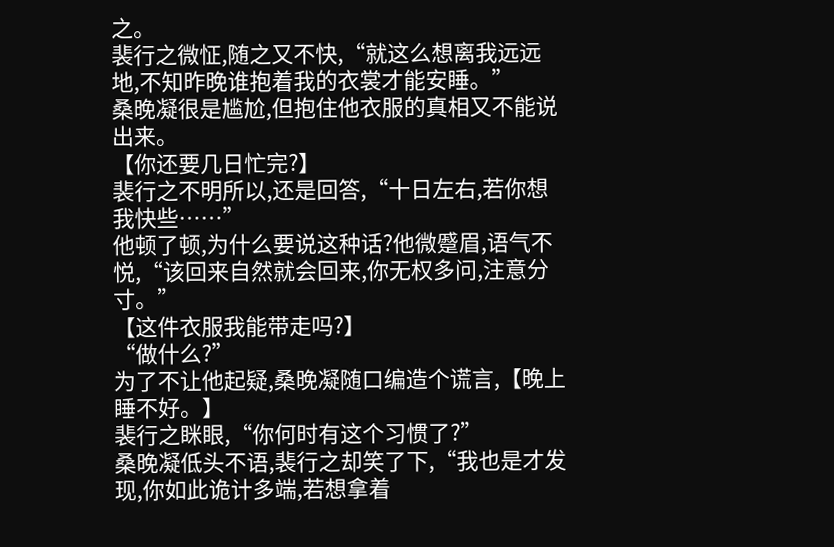之。
裴行之微怔,随之又不快,“就这么想离我远远地,不知昨晚谁抱着我的衣裳才能安睡。”
桑晚凝很是尴尬,但抱住他衣服的真相又不能说出来。
【你还要几日忙完?】
裴行之不明所以,还是回答,“十日左右,若你想我快些……”
他顿了顿,为什么要说这种话?他微蹙眉,语气不悦,“该回来自然就会回来,你无权多问,注意分寸。”
【这件衣服我能带走吗?】
“做什么?”
为了不让他起疑,桑晚凝随口编造个谎言,【晚上睡不好。】
裴行之眯眼,“你何时有这个习惯了?”
桑晚凝低头不语,裴行之却笑了下,“我也是才发现,你如此诡计多端,若想拿着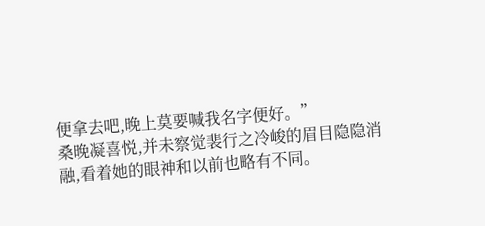便拿去吧,晚上莫要喊我名字便好。”
桑晚凝喜悦,并未察觉裴行之冷峻的眉目隐隐消融,看着她的眼神和以前也略有不同。